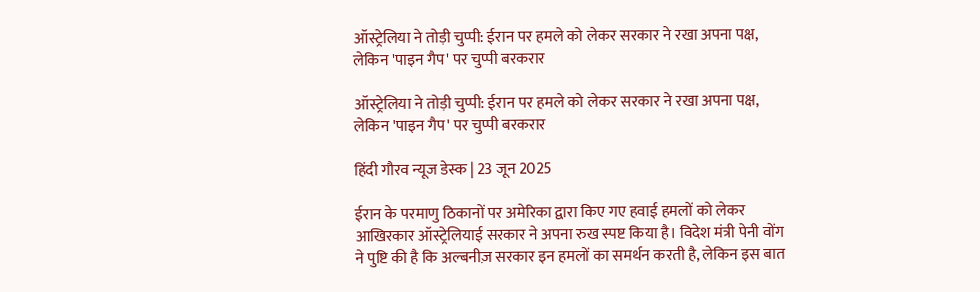ऑस्ट्रेलिया ने तोड़ी चुप्पी: ईरान पर हमले को लेकर सरकार ने रखा अपना पक्ष, लेकिन 'पाइन गैप' पर चुप्पी बरकरार

ऑस्ट्रेलिया ने तोड़ी चुप्पी: ईरान पर हमले को लेकर सरकार ने रखा अपना पक्ष, लेकिन 'पाइन गैप' पर चुप्पी बरकरार

हिंदी गौरव न्यूज डेस्क | 23 जून 2025

ईरान के परमाणु ठिकानों पर अमेरिका द्वारा किए गए हवाई हमलों को लेकर आखिरकार ऑस्ट्रेलियाई सरकार ने अपना रुख स्पष्ट किया है। विदेश मंत्री पेनी वोंग ने पुष्टि की है कि अल्बनीज़ सरकार इन हमलों का समर्थन करती है, लेकिन इस बात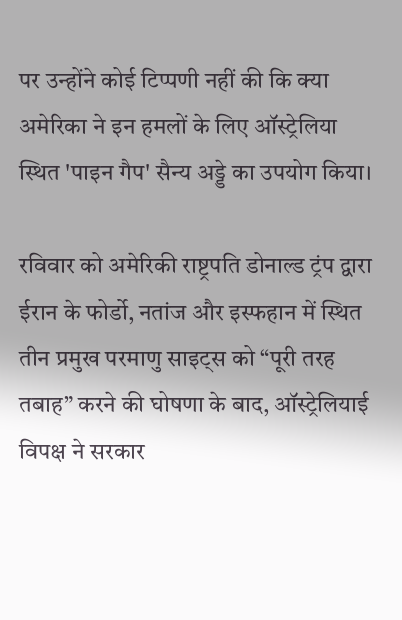पर उन्होंने कोई टिप्पणी नहीं की कि क्या अमेरिका ने इन हमलों के लिए ऑस्ट्रेलिया स्थित 'पाइन गैप' सैन्य अड्डे का उपयोग किया।

रविवार को अमेरिकी राष्ट्रपति डोनाल्ड ट्रंप द्वारा ईरान के फोर्डो, नतांज और इस्फहान में स्थित तीन प्रमुख परमाणु साइट्स को “पूरी तरह तबाह” करने की घोषणा के बाद, ऑस्ट्रेलियाई विपक्ष ने सरकार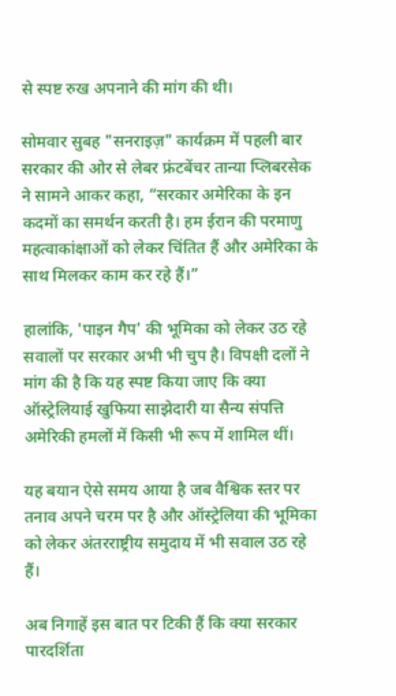से स्पष्ट रुख अपनाने की मांग की थी।

सोमवार सुबह "सनराइज़" कार्यक्रम में पहली बार सरकार की ओर से लेबर फ्रंटबेंचर तान्या प्लिबरसेक ने सामने आकर कहा, “सरकार अमेरिका के इन कदमों का समर्थन करती है। हम ईरान की परमाणु महत्वाकांक्षाओं को लेकर चिंतित हैं और अमेरिका के साथ मिलकर काम कर रहे हैं।”

हालांकि, 'पाइन गैप' की भूमिका को लेकर उठ रहे सवालों पर सरकार अभी भी चुप है। विपक्षी दलों ने मांग की है कि यह स्पष्ट किया जाए कि क्या ऑस्ट्रेलियाई खुफिया साझेदारी या सैन्य संपत्ति अमेरिकी हमलों में किसी भी रूप में शामिल थीं।

यह बयान ऐसे समय आया है जब वैश्विक स्तर पर तनाव अपने चरम पर है और ऑस्ट्रेलिया की भूमिका को लेकर अंतरराष्ट्रीय समुदाय में भी सवाल उठ रहे हैं।

अब निगाहें इस बात पर टिकी हैं कि क्या सरकार पारदर्शिता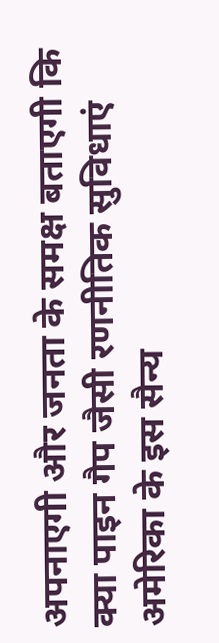अपनाएगी और जनता के समक्ष बताएगी कि क्या पाइन गैप जैसी रणनीतिक सुविधाएं अमेरिका के इस सैन्य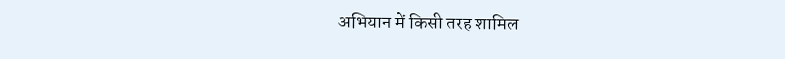अभियान में किसी तरह शामिल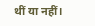थीं या नहीं।